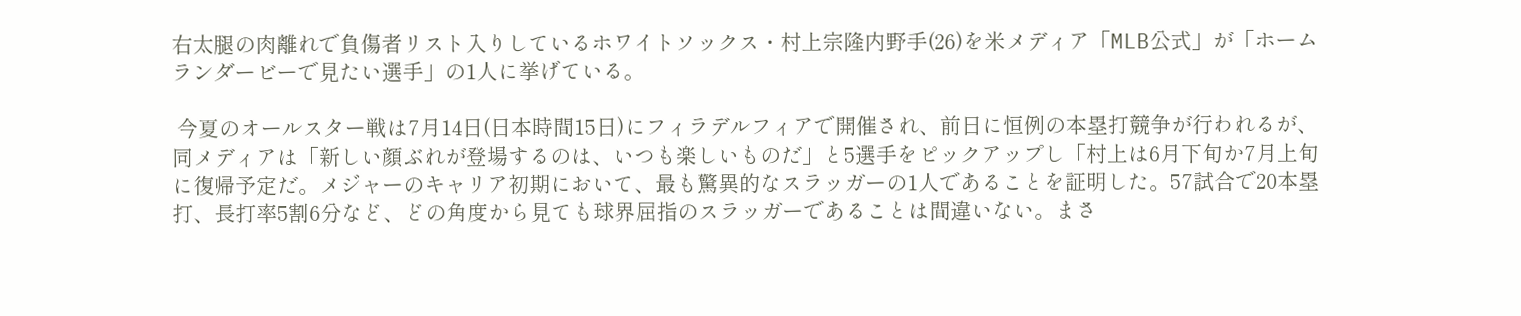右太腿の肉離れで負傷者リスト入りしているホワイトソックス・村上宗隆内野手(26)を米メディア「MLB公式」が「ホームランダービーで見たい選手」の1人に挙げている。

 今夏のオールスター戦は7月14日(日本時間15日)にフィラデルフィアで開催され、前日に恒例の本塁打競争が行われるが、同メディアは「新しい顔ぶれが登場するのは、いつも楽しいものだ」と5選手をピックアップし「村上は6月下旬か7月上旬に復帰予定だ。メジャーのキャリア初期において、最も驚異的なスラッガーの1人であることを証明した。57試合で20本塁打、長打率5割6分など、どの角度から見ても球界屈指のスラッガーであることは間違いない。まさ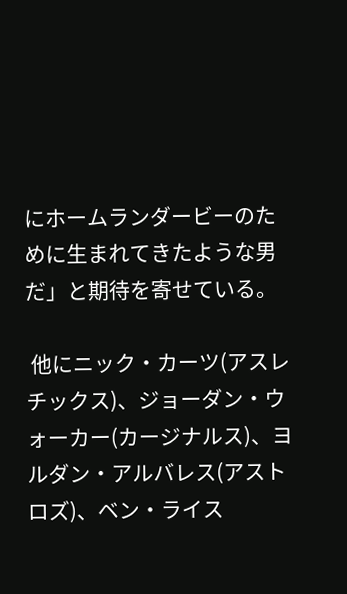にホームランダービーのために生まれてきたような男だ」と期待を寄せている。

 他にニック・カーツ(アスレチックス)、ジョーダン・ウォーカー(カージナルス)、ヨルダン・アルバレス(アストロズ)、ベン・ライス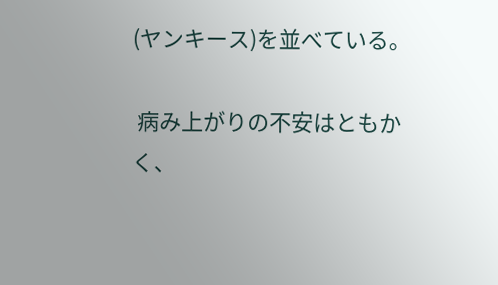(ヤンキース)を並べている。

 病み上がりの不安はともかく、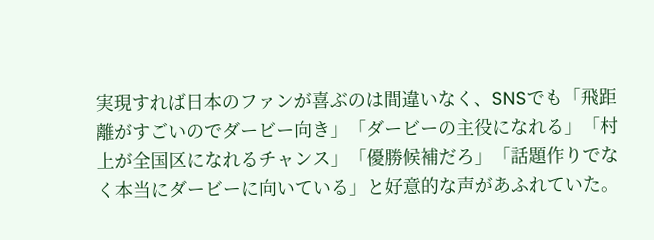実現すれば日本のファンが喜ぶのは間違いなく、SNSでも「飛距離がすごいのでダービー向き」「ダービーの主役になれる」「村上が全国区になれるチャンス」「優勝候補だろ」「話題作りでなく本当にダービーに向いている」と好意的な声があふれていた。